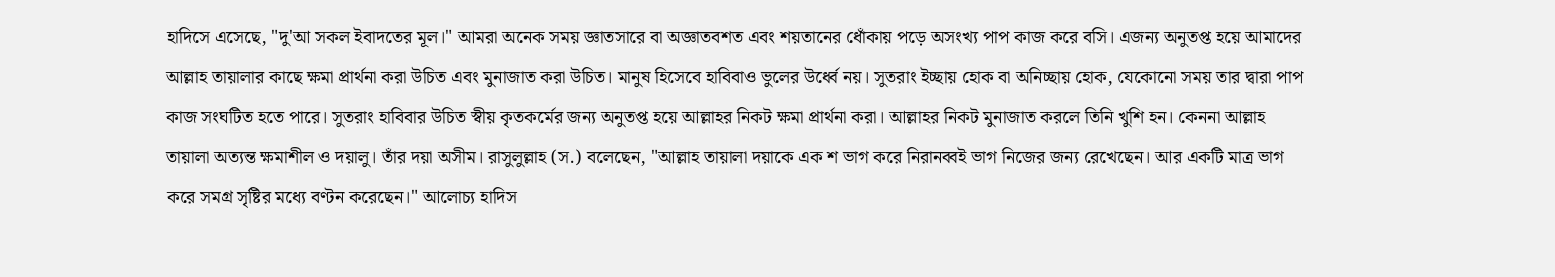হাদিসে এসেছে, "দু'আ সকল ইবাদতের মূল।" আমরা অনেক সময় জ্ঞাতসারে বা অজ্ঞাতবশত এবং শয়তানের ধোঁকায় পড়ে অসংখ্য পাপ কাজ করে বসি। এজন্য অনুতপ্ত হয়ে আমাদের আল্লাহ তায়ালার কাছে ক্ষমা প্রার্থনা করা উচিত এবং মুনাজাত করা উচিত। মানুষ হিসেবে হাবিবাও ভুলের উর্ধ্বে নয়। সুতরাং ইচ্ছায় হোক বা অনিচ্ছায় হোক, যেকোনো সময় তার দ্বারা পাপ কাজ সংঘটিত হতে পারে। সুতরাং হাবিবার উচিত স্বীয় কৃতকর্মের জন্য অনুতপ্ত হয়ে আল্লাহর নিকট ক্ষমা প্রার্থনা করা। আল্লাহর নিকট মুনাজাত করলে তিনি খুশি হন। কেননা আল্লাহ তায়ালা অত্যন্ত ক্ষমাশীল ও দয়ালু। তাঁর দয়া অসীম। রাসুলুল্লাহ (স.) বলেছেন, "আল্লাহ তায়ালা দয়াকে এক শ ভাগ করে নিরানব্বই ভাগ নিজের জন্য রেখেছেন। আর একটি মাত্র ভাগ করে সমগ্র সৃষ্টির মধ্যে বণ্টন করেছেন।" আলোচ্য হাদিস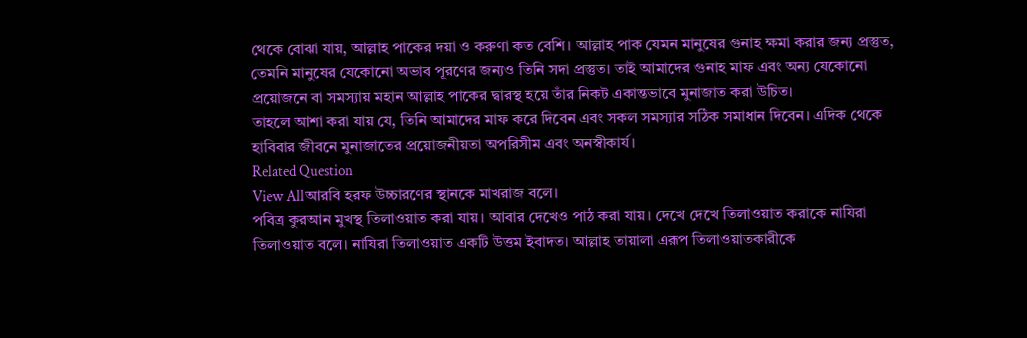থেকে বোঝা যায়, আল্লাহ পাকের দয়া ও করুণা কত বেশি। আল্লাহ পাক যেমন মানুষের গুনাহ ক্ষমা করার জন্য প্রস্তুত, তেমনি মানুষের যেকোনো অভাব পূরণের জন্যও তিনি সদা প্রস্তুত। তাই আমাদের গুনাহ মাফ এবং অন্য যেকোনো প্রয়োজনে বা সমস্যায় মহান আল্লাহ পাকের দ্বারস্থ হয়ে তাঁর নিকট একান্তভাবে মুনাজাত করা উচিত।
তাহলে আশা করা যায় যে, তিনি আমাদের মাফ করে দিবেন এবং সকল সমস্যার সঠিক সমাধান দিবেন। এদিক থেকে হাবিবার জীবনে মুনাজাতের প্রয়োজনীয়তা অপরিসীম এবং অনস্বীকার্য।
Related Question
View Allআরবি হরফ উচ্চারণের স্থানকে মাখরাজ বলে।
পবিত্র কুরআন মুখস্থ তিলাওয়াত করা যায়। আবার দেখেও পাঠ করা যায়। দেখে দেখে তিলাওয়াত করাকে নাযিরা তিলাওয়াত বলে। নাযিরা তিলাওয়াত একটি উত্তম ইবাদত। আল্লাহ তায়ালা এরূপ তিলাওয়াতকারীকে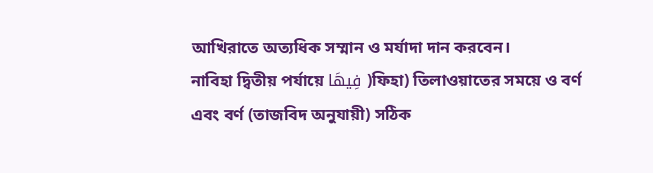আখিরাতে অত্যধিক সম্মান ও মর্যাদা দান করবেন।
নাবিহা দ্বিতীয় পর্যায়ে فِيهَا )ফিহা) তিলাওয়াতের সময়ে ও বর্ণ এবং বর্ণ (তাজবিদ অনুযায়ী) সঠিক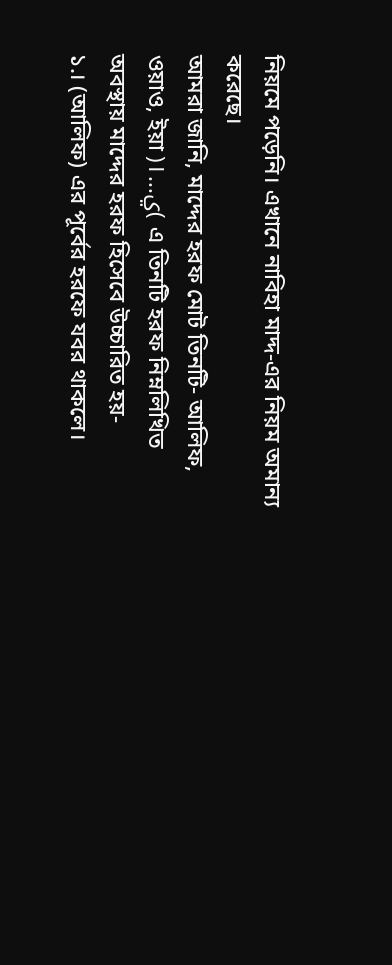নিয়মে পড়েনি। এখানে নাবিহা মাদ্দ-এর নিয়ম অমান্য করেছে।
আমরা জানি, মাদ্দের হরফ মোট তিনটি- আলিফ, ওয়াও, ইয়া )۱...ي( এ তিনটি হরফ নিম্নলিখিত অবস্থায় মাদ্দের হরফ হিসেবে উচ্চারিত হয়-
১.। (আলিফ) এর পূর্বের হরফে যবর থাকলে।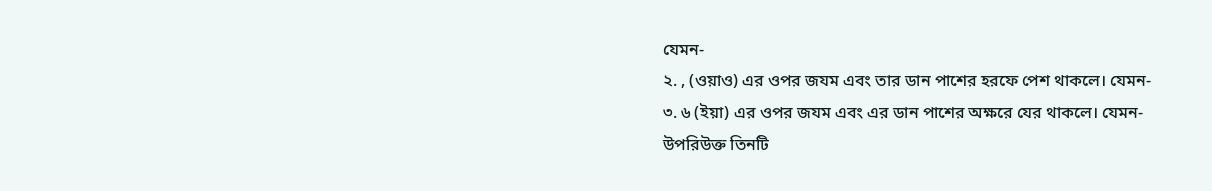যেমন-
২. , (ওয়াও) এর ওপর জযম এবং তার ডান পাশের হরফে পেশ থাকলে। যেমন-
৩. ৬ (ইয়া) এর ওপর জযম এবং এর ডান পাশের অক্ষরে যের থাকলে। যেমন-
উপরিউক্ত তিনটি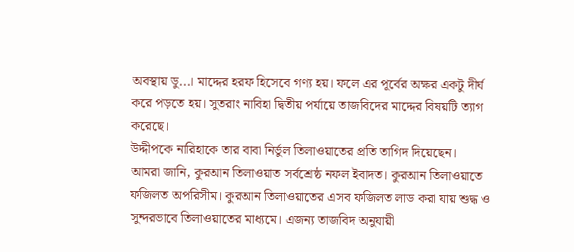অবস্থায় ডু...। মাদ্দের হরফ হিসেবে গণ্য হয়। ফলে এর পূর্বের অক্ষর একটু দীর্ঘ করে পড়তে হয়। সুতরাং নাবিহা দ্বিতীয় পর্যায়ে তাজবিদের মাদ্দের বিষয়টি ত্যাগ করেছে।
উদ্দীপকে নারিহাকে তার বাবা নির্ভুল তিলাওয়াতের প্রতি তাগিদ দিয়েছেন।
আমরা জানি, কুরআন তিলাওয়াত সর্বশ্রেষ্ঠ নফল ইবাদত। কুরআন তিলাওয়াতে ফজিলত অপরিসীম। কুরআন তিলাওয়াতের এসব ফজিলত লাড করা যায় শুদ্ধ ও সুন্দরভাবে তিলাওয়াতের মাধ্যমে। এজন্য তাজবিদ অনুযায়ী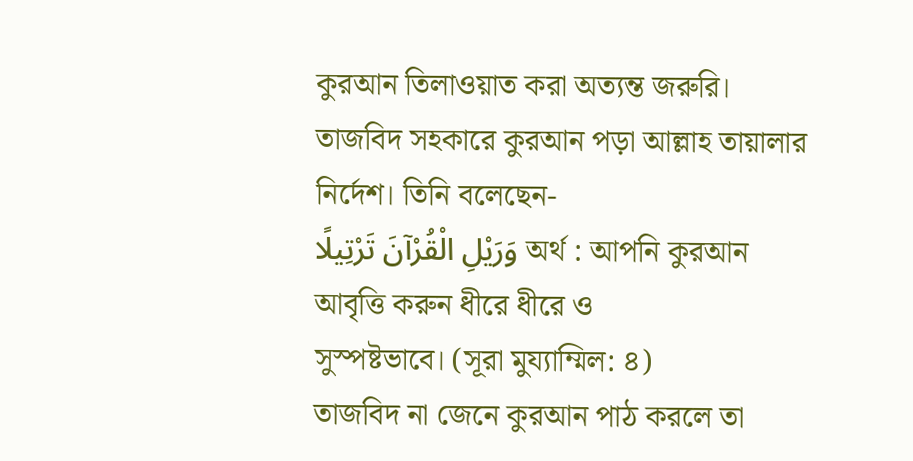কুরআন তিলাওয়াত করা অত্যন্ত জরুরি। তাজবিদ সহকারে কুরআন পড়া আল্লাহ তায়ালার নির্দেশ। তিনি বলেছেন-
وَرَيْلِ الْقُرْآنَ تَرْتِيلًا অর্থ : আপনি কুরআন আবৃত্তি করুন ধীরে ধীরে ও
সুস্পষ্টভাবে। (সূরা মুয্যাম্মিল: ৪)
তাজবিদ না জেনে কুরআন পাঠ করলে তা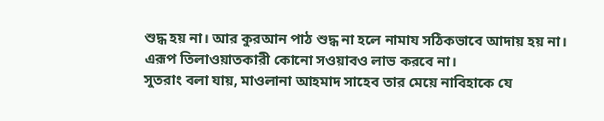শুদ্ধ হয় না। আর কুরআন পাঠ শুদ্ধ না হলে নামায সঠিকভাবে আদায় হয় না। এরূপ তিলাওয়াতকারী কোনো সওয়াবও লাভ করবে না।
সুতরাং বলা যায়, মাওলানা আহমাদ সাহেব তার মেয়ে নাবিহাকে যে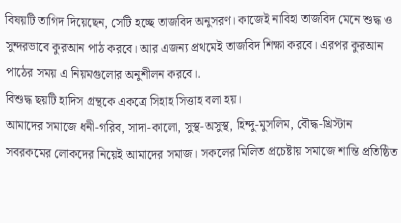বিষয়টি তাগিদ দিয়েছেন, সেটি হচ্ছে তাজবিদ অনুসরণ। কাজেই নাবিহা তাজবিদ মেনে শুদ্ধ ও সুন্দরভাবে কুরআন পাঠ করবে। আর এজন্য প্রথমেই তাজবিদ শিক্ষা করবে। এরপর কুরআন পাঠের সময় এ নিয়মগুলোর অনুশীলন করবে।.
বিশুদ্ধ ছয়টি হাদিস গ্রন্থকে একত্রে সিহাহ সিত্তাহ বলা হয়।
আমাদের সমাজে ধনী-গরিব, সাদা-কালো, সুস্থ-অসুস্থ, হিন্দু-মুসলিম, বৌদ্ধ-খ্রিস্টান সবরকমের লোকদের নিয়েই আমাদের সমাজ। সকলের মিলিত প্রচেষ্টায় সমাজে শান্তি প্রতিষ্ঠিত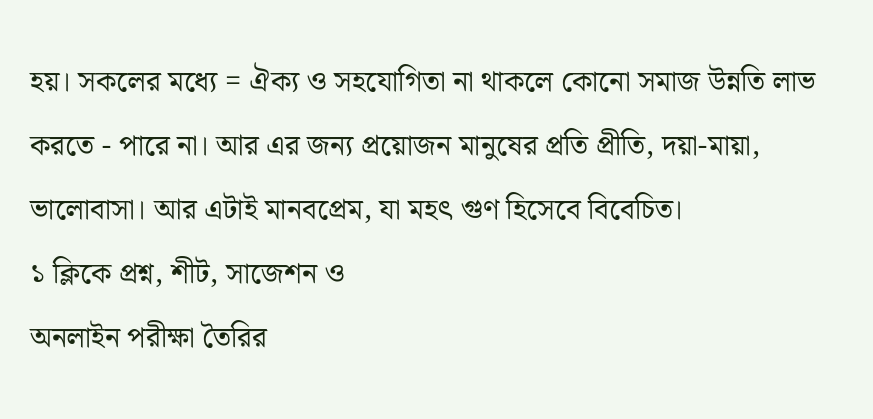হয়। সকলের মধ্যে = ঐক্য ও সহযোগিতা না থাকলে কোনো সমাজ উন্নতি লাভ করতে - পারে না। আর এর জন্য প্রয়োজন মানুষের প্রতি প্রীতি, দয়া-মায়া, ভালোবাসা। আর এটাই মানবপ্রেম, যা মহৎ গুণ হিসেবে বিবেচিত।
১ ক্লিকে প্রশ্ন, শীট, সাজেশন ও
অনলাইন পরীক্ষা তৈরির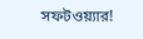সফটওয়্যার!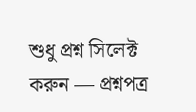শুধু প্রশ্ন সিলেক্ট করুন — প্রশ্নপত্র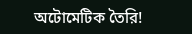অটোমেটিক তৈরি!